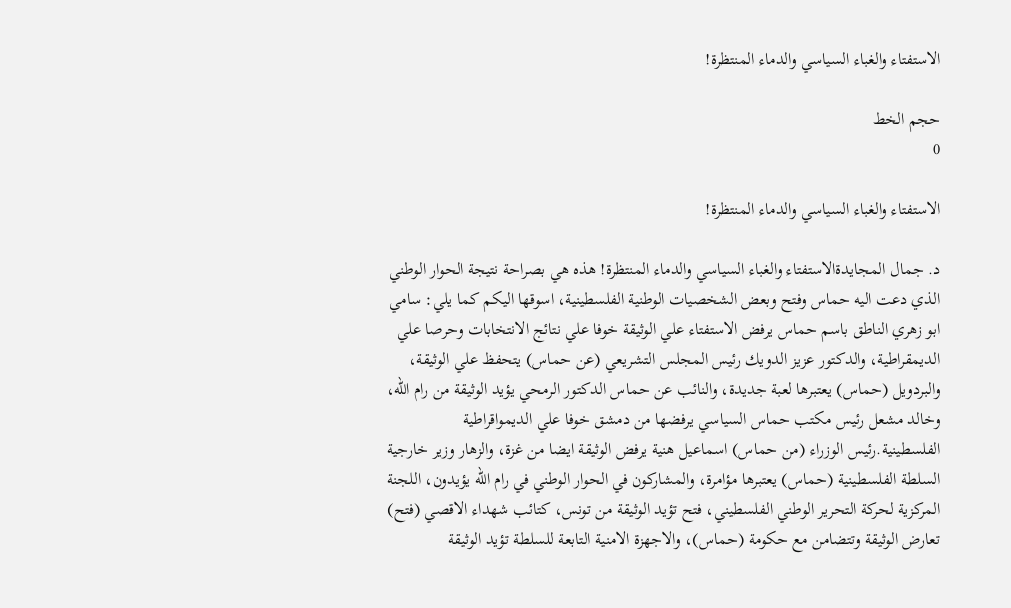الاستفتاء والغباء السياسي والدماء المنتظرة!

حجم الخط
0

الاستفتاء والغباء السياسي والدماء المنتظرة!

د. جمال المجايدةالاستفتاء والغباء السياسي والدماء المنتظرة! هذه هي بصراحة نتيجة الحوار الوطني الذي دعت اليه حماس وفتح وبعض الشخصيات الوطنية الفلسطينية، اسوقها اليكم كما يلي: سامي ابو زهري الناطق باسم حماس يرفض الاستفتاء علي الوثيقة خوفا علي نتائج الانتخابات وحرصا علي الديمقراطية، والدكتور عزيز الدويك رئيس المجلس التشريعي (عن حماس) يتحفظ علي الوثيقة، والبردويل (حماس) يعتبرها لعبة جديدة، والنائب عن حماس الدكتور الرمحي يؤيد الوثيقة من رام الله، وخالد مشعل رئيس مكتب حماس السياسي يرفضها من دمشق خوفا علي الديمواقراطية الفلسطينية.رئيس الوزراء (من حماس) اسماعيل هنية يرفض الوثيقة ايضا من غزة، والزهار وزير خارجية السلطة الفلسطينية (حماس) يعتبرها مؤامرة، والمشاركون في الحوار الوطني في رام الله يؤيدون، اللجنة المركزية لحركة التحرير الوطني الفلسطيني، فتح تؤيد الوثيقة من تونس، كتائب شهداء الاقصي (فتح) تعارض الوثيقة وتتضامن مع حكومة (حماس)، والاجهزة الامنية التابعة للسلطة تؤيد الوثيقة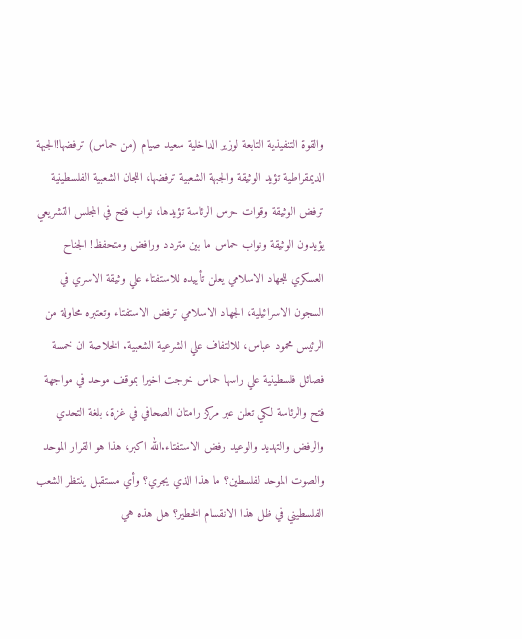والقوة التنفيذية التابعة لوزير الداخلية سعيد صيام (من حماس) ترفضها!الجبهة الديمقراطية تؤيد الوثيقة والجبهة الشعبية ترفضها، اللجان الشعبية الفلسطينية ترفض الوثيقة وقوات حرس الرئاسة تؤيدها، نواب فتح في المجلس التشريعي يؤيدون الوثيقة ونواب حماس ما بين متردد ورافض ومتحفظ! الجناح العسكري للجهاد الاسلامي يعلن تأييده للاستفتاء علي وثيقة الاسري في السجون الاسرائيلية، الجهاد الاسلامي ترفض الاستفتاء وتعتبره محاولة من الرئيس محمود عباس، للالتفاف علي الشرعية الشعبية. الخلاصة ان خمسة فصائل فلسطينية علي راسها حماس خرجت اخيرا بموقف موحد في مواجهة فتح والرئاسة لكي تعلن عبر مركز رامتان الصحافي في غزة، بلغة التحدي والرفض والتهديد والوعيد رفض الاستفتاء.الله اكبر، هذا هو القرار الموحد والصوت الموحد لفلسطين؟ ما هذا الذي يجري؟ وأي مستقبل ينتظر الشعب الفلسطيني في ظل هذا الانقسام الخطير؟ هل هذه هي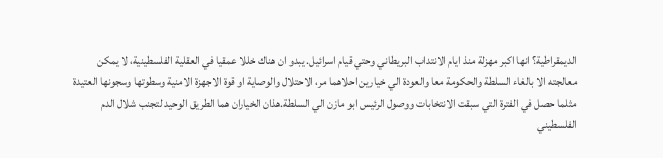الديمقراطية؟ انها اكبر مهزلة منذ ايام الانتداب البريطاني وحتي قيام اسرائيل. يبدو ان هناك خللا عمقيا في العقلية الفلسطينية، لا يمكن معالجته الا بالغاء السلطة والحكومة معا والعودة الي خيارين احلاهما مر، الاحتلال والوصاية او قوة الاجهزة الامنية وسطوتها وسجونها العتيدة مثلما حصل في الفترة التي سبقت الانتخابات ووصول الرئيس ابو مازن الي السلطة.هذان الخياران هما الطريق الوحيد لتجنب شلال الدم الفلسطيني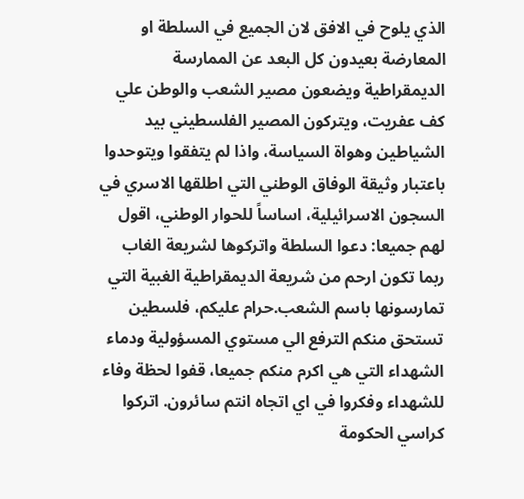الذي يلوح في الافق لان الجميع في السلطة او المعارضة بعيدون كل البعد عن الممارسة الديمقراطية ويضعون مصير الشعب والوطن علي كف عفريت، ويتركون المصير الفلسطيني بيد الشياطين وهواة السياسة، واذا لم يتفقوا ويتوحدوا باعتبار وثيقة الوفاق الوطني التي اطلقها الاسري في السجون الاسرائيلية، اساساً للحوار الوطني، اقول لهم جميعا: دعوا السلطة واتركوها لشريعة الغاب ربما تكون ارحم من شريعة الديمقراطية الغبية التي تمارسونها باسم الشعب.حرام عليكم، فلسطين تستحق منكم الترفع الي مستوي المسؤولية ودماء الشهداء التي هي اكرم منكم جميعا، قفوا لحظة وفاء للشهداء وفكروا في اي اتجاه انتم سائرون. اتركوا كراسي الحكومة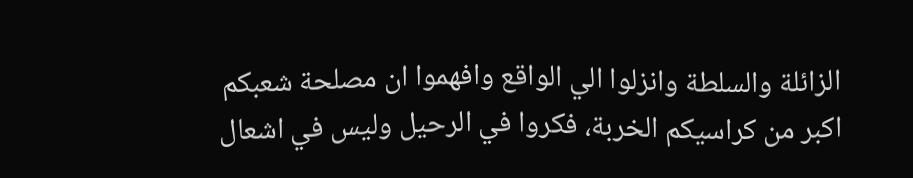الزائلة والسلطة وانزلوا الي الواقع وافهموا ان مصلحة شعبكم اكبر من كراسيكم الخربة، فكروا في الرحيل وليس في اشعال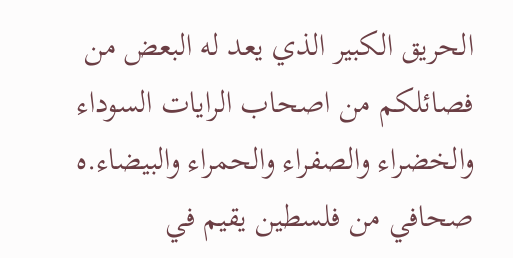الحريق الكبير الذي يعد له البعض من فصائلكم من اصحاب الرايات السوداء والخضراء والصفراء والحمراء والبيضاء.ہ صحافي من فلسطين يقيم في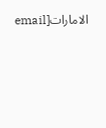الامارات[email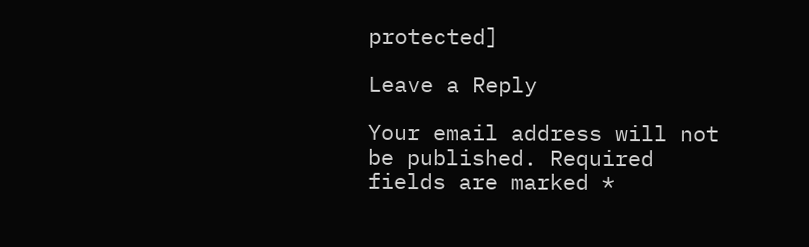protected]

Leave a Reply

Your email address will not be published. Required fields are marked *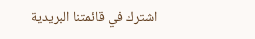اشترك في قائمتنا البريدية